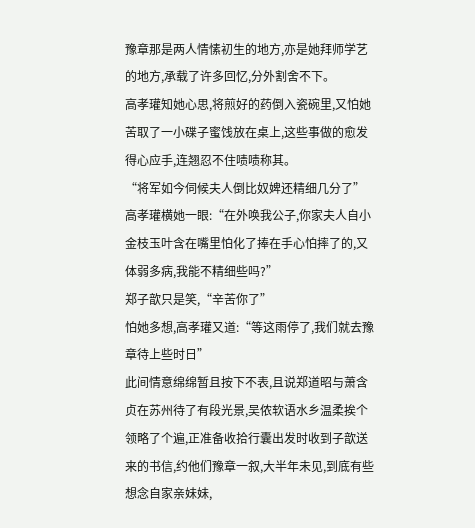豫章那是两人情愫初生的地方,亦是她拜师学艺的地方,承载了许多回忆,分外割舍不下。
高孝瓘知她心思,将煎好的药倒入瓷碗里,又怕她苦取了一小碟子蜜饯放在桌上,这些事做的愈发得心应手,连翘忍不住啧啧称其。
“将军如今伺候夫人倒比奴婢还精细几分了”
高孝瓘横她一眼:“在外唤我公子,你家夫人自小金枝玉叶含在嘴里怕化了捧在手心怕摔了的,又体弱多病,我能不精细些吗?”
郑子歆只是笑,“辛苦你了”
怕她多想,高孝瓘又道:“等这雨停了,我们就去豫章待上些时日”
此间情意绵绵暂且按下不表,且说郑道昭与萧含贞在苏州待了有段光景,吴侬软语水乡温柔挨个领略了个遍,正准备收拾行囊出发时收到子歆送来的书信,约他们豫章一叙,大半年未见,到底有些想念自家亲妹妹,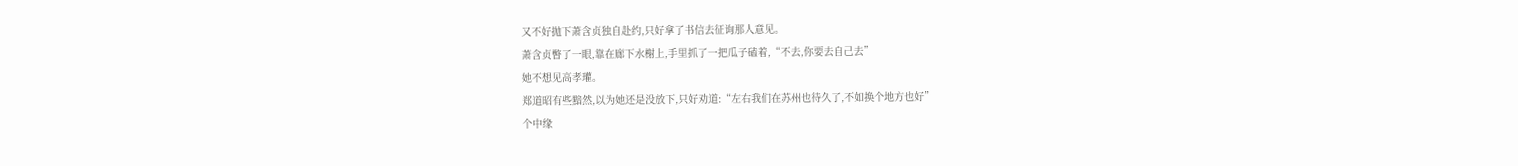又不好抛下萧含贞独自赴约,只好拿了书信去征询那人意见。
萧含贞瞥了一眼,靠在廊下水榭上,手里抓了一把瓜子磕着,“不去,你要去自己去”
她不想见高孝瓘。
郑道昭有些黯然,以为她还是没放下,只好劝道:“左右我们在苏州也待久了,不如换个地方也好”
个中缘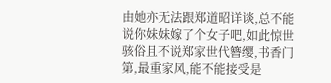由她亦无法跟郑道昭详谈,总不能说你妹妹嫁了个女子吧,如此惊世骇俗且不说郑家世代簪缨,书香门第,最重家风,能不能接受是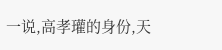一说,高孝瓘的身份,天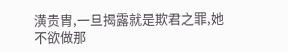潢贵胄,一旦揭露就是欺君之罪,她不欲做那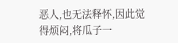恶人,也无法释怀,因此觉得烦闷,将瓜子一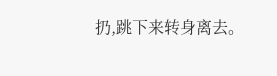扔,跳下来转身离去。